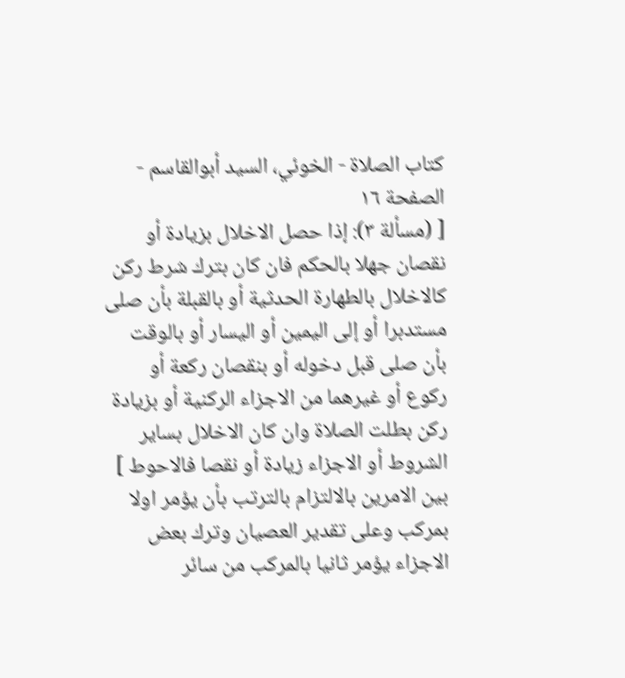كتاب الصلاة - الخوئي، السيد أبوالقاسم - الصفحة ١٦
[ (مسألة ٣): إذا حصل الاخلال بزيادة أو نقصان جهلا بالحكم فان كان بترك شرط ركن كالاخلال بالطهارة الحدثية أو بالقبلة بأن صلى مستدبرا أو إلى اليمين أو اليسار أو بالوقت بأن صلى قبل دخوله أو بنقصان ركعة أو ركوع أو غيرهما من الاجزاء الركنية أو بزيادة ركن بطلت الصلاة وان كان الاخلال بساير الشروط أو الاجزاء زيادة أو نقصا فالاحوط ] بين الامرين بالالتزام بالترتب بأن يؤمر اولا بمركب وعلى تقدير العصيان وترك بعض الاجزاء يؤمر ثانيا بالمركب من سائر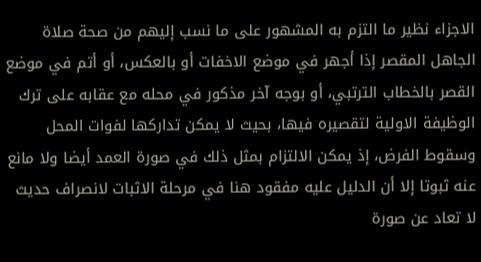الاجزاء نظير ما التزم به المشهور على ما نسب إليهم من صحة صلاة الجاهل المقصر إذا أجهر في موضع الاخفات أو بالعكس، أو أتم في موضع القصر بالخطاب الترتبي، أو بوجه آخر مذكور في محله مع عقابه على ترك الوظيفة الاولية لتقصيره فيها، بحيث لا يمكن تداركها لفوات المحل وسقوط الفرض، إذ يمكن الالتزام بمثل ذلك في صورة العمد أيضا ولا مانع عنه ثبوتا إلا أن الدليل عليه مفقود هنا في مرحلة الاثبات لانصراف حديث لا تعاد عن صورة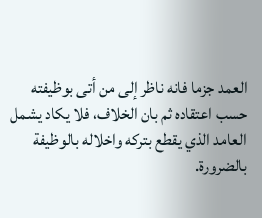العمد جزما فانه ناظر إلى من أتى بوظيفته حسب اعتقاده ثم بان الخلاف، فلا يكاد يشمل العامد الذي يقطع بتركه واخلاله بالوظيفة بالضرورة.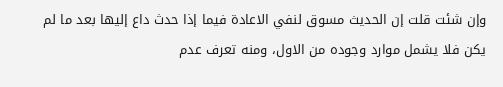وإن شئت قلت إن الحديث مسوق لنفي الاعادة فيما إذا حدث داع إليها بعد ما لم يكن فلا يشمل موارد وجوده من الاول، ومنه تعرف عدم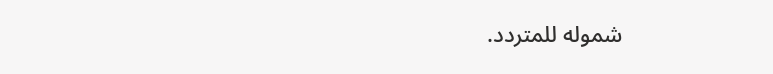شموله للمتردد.